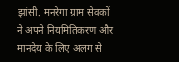झांसी. मनरेगा ग्राम सेवकों ने अपने नियमितिकरण और मानदेय के लिए अलग से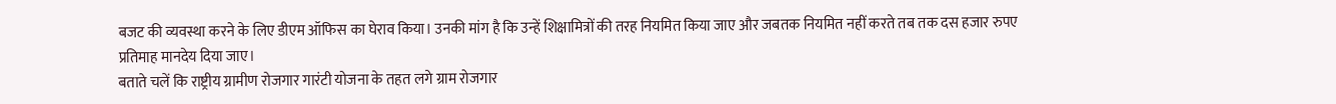बजट की व्यवस्था करने के लिए डीएम ऑफिस का घेराव किया। उनकी मांग है कि उन्हें शिक्षामित्रों की तरह नियमित किया जाए और जबतक नियमित नहीं करते तब तक दस हजार रुपए प्रतिमाह मानदेय दिया जाए।
बताते चलें कि राष्ट्रीय ग्रामीण रोजगार गारंटी योजना के तहत लगे ग्राम रोजगार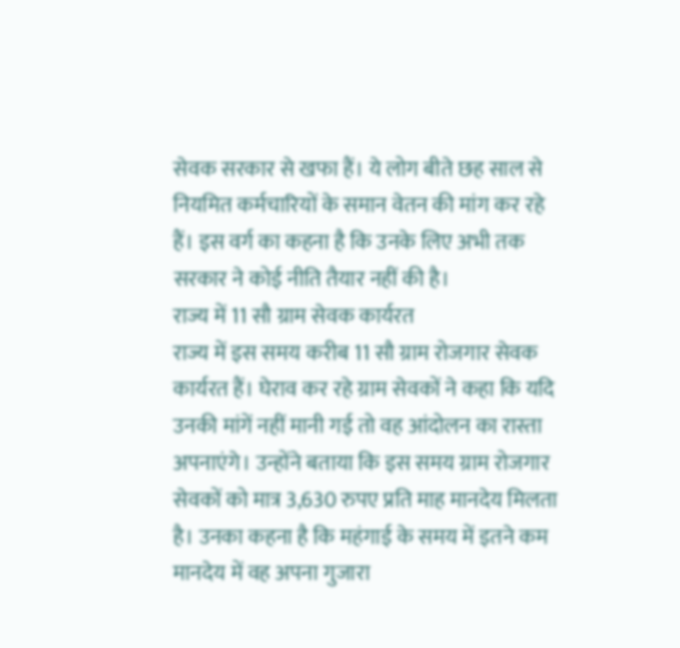सेवक सरकार से खफा हैं। ये लोग बीते छह साल से नियमित कर्मचारियों के समान वेतन की मांग कर रहे हैं। इस वर्ग का कहना है कि उनके लिए अभी तक सरकार ने कोई नीति तैयार नहीं की है।
राज्य में 11 सौ ग्राम सेवक कार्यरत
राज्य में इस समय करीब 11 सौ ग्राम रोजगार सेवक कार्यरत हैं। घेराव कर रहे ग्राम सेवकों ने कहा कि यदि उनकी मांगें नहीं मानी गई तो वह आंदोलन का रास्ता अपनाएंगे। उन्होंने बताया कि इस समय ग्राम रोजगार सेवकों को मात्र 3,630 रुपए प्रति माह मानदेय मिलता है। उनका कहना है कि महंगाई के समय में इतने कम मानदेय में वह अपना गुजारा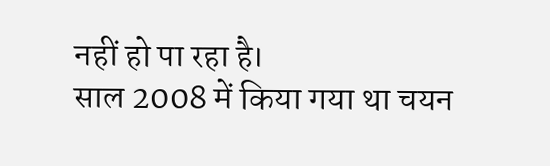नहीं हो पा रहा है।
साल 2008 में किया गया था चयन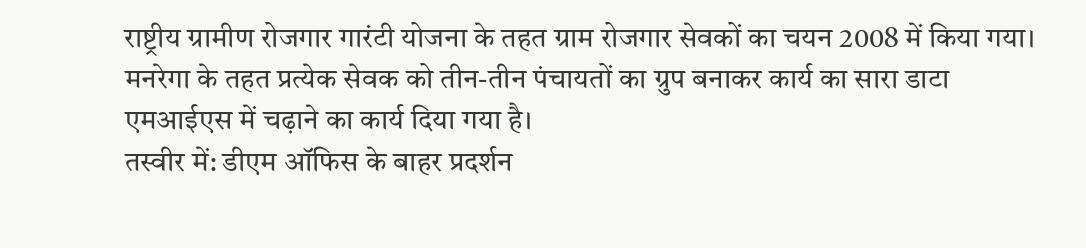राष्ट्रीय ग्रामीण रोजगार गारंटी योजना के तहत ग्राम रोजगार सेवकों का चयन 2008 में किया गया। मनरेगा के तहत प्रत्येक सेवक को तीन-तीन पंचायतों का ग्रुप बनाकर कार्य का सारा डाटा एमआईएस में चढ़ाने का कार्य दिया गया है।
तस्वीर में: डीएम ऑफिस के बाहर प्रदर्शन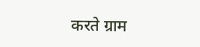करते ग्राम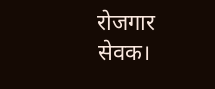रोजगार सेवक।